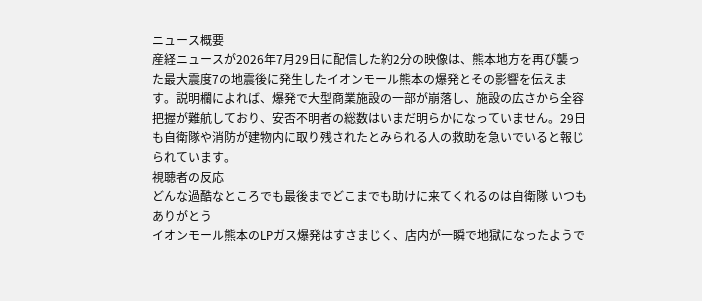ニュース概要
産経ニュースが2026年7月29日に配信した約2分の映像は、熊本地方を再び襲った最大震度7の地震後に発生したイオンモール熊本の爆発とその影響を伝えます。説明欄によれば、爆発で大型商業施設の一部が崩落し、施設の広さから全容把握が難航しており、安否不明者の総数はいまだ明らかになっていません。29日も自衛隊や消防が建物内に取り残されたとみられる人の救助を急いでいると報じられています。
視聴者の反応
どんな過酷なところでも最後までどこまでも助けに来てくれるのは自衛隊 いつもありがとう
イオンモール熊本のLPガス爆発はすさまじく、店内が一瞬で地獄になったようで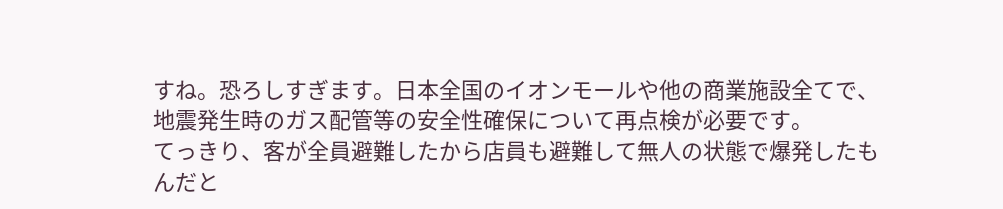すね。恐ろしすぎます。日本全国のイオンモールや他の商業施設全てで、地震発生時のガス配管等の安全性確保について再点検が必要です。
てっきり、客が全員避難したから店員も避難して無人の状態で爆発したもんだと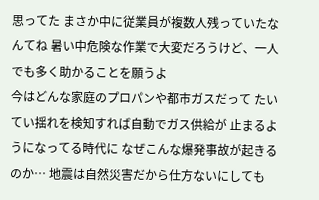思ってた まさか中に従業員が複数人残っていたなんてね 暑い中危険な作業で大変だろうけど、一人でも多く助かることを願うよ
今はどんな家庭のプロパンや都市ガスだって たいてい揺れを検知すれば自動でガス供給が 止まるようになってる時代に なぜこんな爆発事故が起きるのか… 地震は自然災害だから仕方ないにしても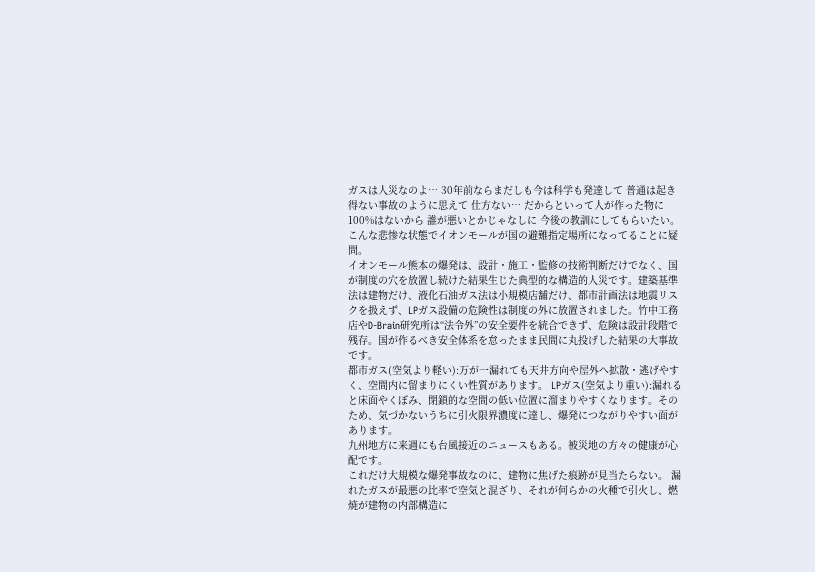ガスは人災なのよ… 30年前ならまだしも今は科学も発達して 普通は起き得ない事故のように思えて 仕方ない… だからといって人が作った物に 100%はないから 誰が悪いとかじゃなしに 今後の教訓にしてもらいたい。
こんな悲惨な状態でイオンモールが国の避難指定場所になってることに疑問。
イオンモール熊本の爆発は、設計・施工・監修の技術判断だけでなく、国が制度の穴を放置し続けた結果生じた典型的な構造的人災です。建築基準法は建物だけ、液化石油ガス法は小規模店舗だけ、都市計画法は地震リスクを扱えず、LPガス設備の危険性は制度の外に放置されました。竹中工務店やD-Brain研究所は“法令外”の安全要件を統合できず、危険は設計段階で残存。国が作るべき安全体系を怠ったまま民間に丸投げした結果の大事故です。
都市ガス(空気より軽い):万が一漏れても天井方向や屋外へ拡散・逃げやすく、空間内に留まりにくい性質があります。 LPガス(空気より重い):漏れると床面やくぼみ、閉鎖的な空間の低い位置に溜まりやすくなります。そのため、気づかないうちに引火限界濃度に達し、爆発につながりやすい面があります。
九州地方に来週にも台風接近のニュースもある。被災地の方々の健康が心配です。
これだけ大規模な爆発事故なのに、建物に焦げた痕跡が見当たらない。 漏れたガスが最悪の比率で空気と混ざり、それが何らかの火種で引火し、燃焼が建物の内部構造に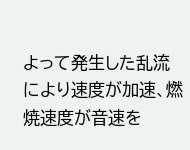よって発生した乱流により速度が加速、燃焼速度が音速を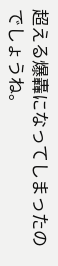超える爆轟になってしまったのでしょうね。